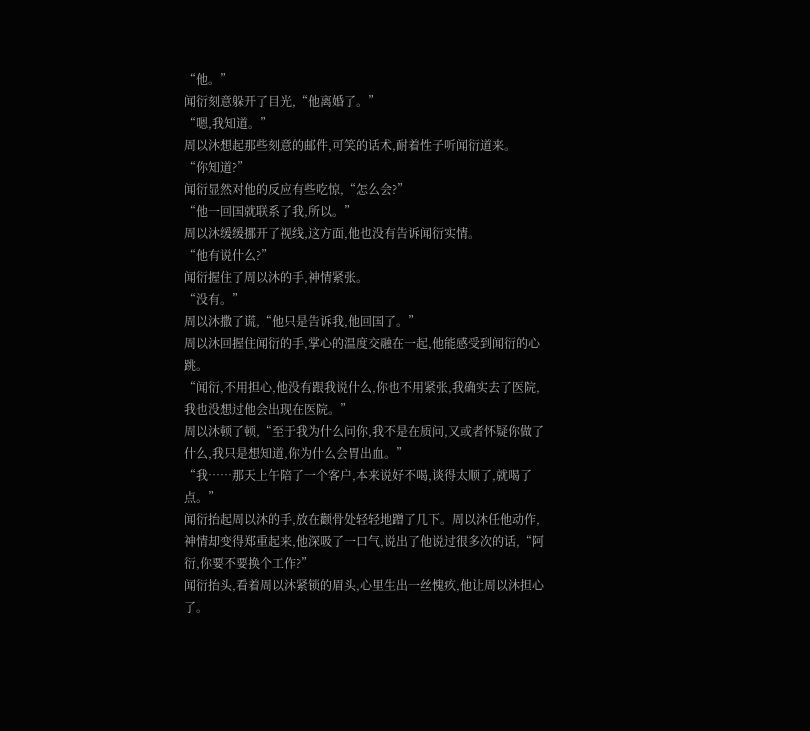“他。”
闻衍刻意躲开了目光,“他离婚了。”
“嗯,我知道。”
周以沐想起那些刻意的邮件,可笑的话术,耐着性子听闻衍道来。
“你知道?”
闻衍显然对他的反应有些吃惊,“怎么会?”
“他一回国就联系了我,所以。”
周以沐缓缓挪开了视线,这方面,他也没有告诉闻衍实情。
“他有说什么?”
闻衍握住了周以沐的手,神情紧张。
“没有。”
周以沐撒了谎,“他只是告诉我,他回国了。”
周以沐回握住闻衍的手,掌心的温度交融在一起,他能感受到闻衍的心跳。
“闻衍,不用担心,他没有跟我说什么,你也不用紧张,我确实去了医院,我也没想过他会出现在医院。”
周以沐顿了顿,“至于我为什么问你,我不是在质问,又或者怀疑你做了什么,我只是想知道,你为什么会胃出血。”
“我……那天上午陪了一个客户,本来说好不喝,谈得太顺了,就喝了点。”
闻衍抬起周以沐的手,放在颧骨处轻轻地蹭了几下。周以沐任他动作,神情却变得郑重起来,他深吸了一口气,说出了他说过很多次的话,“阿衍,你要不要换个工作?”
闻衍抬头,看着周以沐紧锁的眉头,心里生出一丝愧疚,他让周以沐担心了。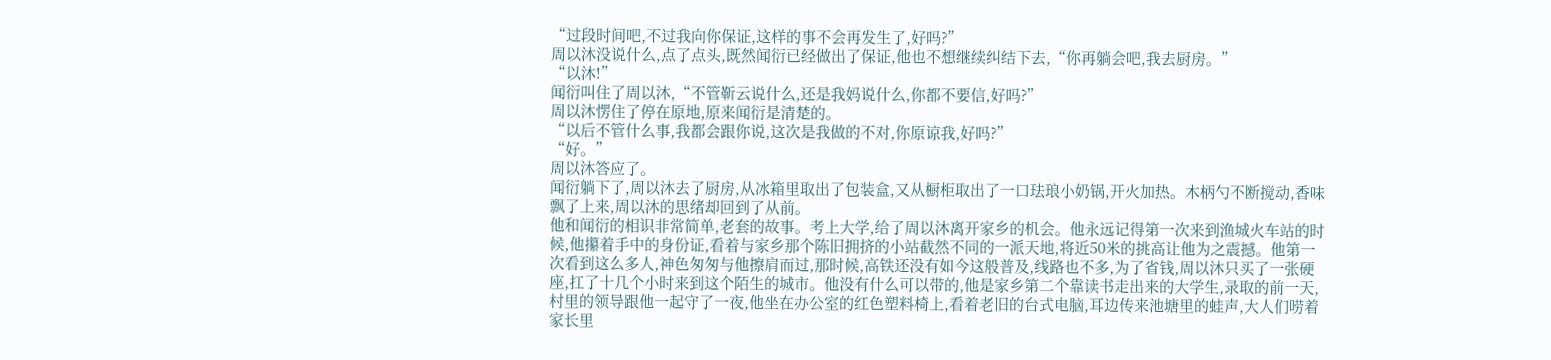“过段时间吧,不过我向你保证,这样的事不会再发生了,好吗?”
周以沐没说什么,点了点头,既然闻衍已经做出了保证,他也不想继续纠结下去,“你再躺会吧,我去厨房。”
“以沐!”
闻衍叫住了周以沐,“不管靳云说什么,还是我妈说什么,你都不要信,好吗?”
周以沐愣住了停在原地,原来闻衍是清楚的。
“以后不管什么事,我都会跟你说,这次是我做的不对,你原谅我,好吗?”
“好。”
周以沐答应了。
闻衍躺下了,周以沐去了厨房,从冰箱里取出了包装盒,又从橱柜取出了一口珐琅小奶锅,开火加热。木柄勺不断搅动,香味飘了上来,周以沐的思绪却回到了从前。
他和闻衍的相识非常简单,老套的故事。考上大学,给了周以沐离开家乡的机会。他永远记得第一次来到渔城火车站的时候,他攥着手中的身份证,看着与家乡那个陈旧拥挤的小站截然不同的一派天地,将近50米的挑高让他为之震撼。他第一次看到这么多人,神色匆匆与他擦肩而过,那时候,高铁还没有如今这般普及,线路也不多,为了省钱,周以沐只买了一张硬座,扛了十几个小时来到这个陌生的城市。他没有什么可以带的,他是家乡第二个靠读书走出来的大学生,录取的前一天,村里的领导跟他一起守了一夜,他坐在办公室的红色塑料椅上,看着老旧的台式电脑,耳边传来池塘里的蛙声,大人们唠着家长里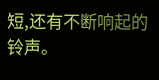短,还有不断响起的铃声。